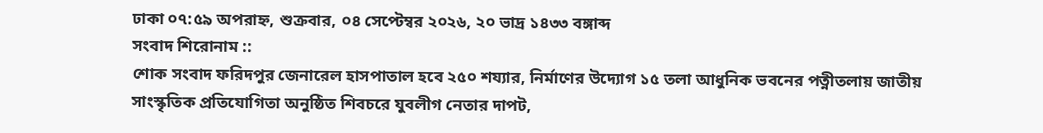ঢাকা ০৭:৫৯ অপরাহ্ন, শুক্রবার, ০৪ সেপ্টেম্বর ২০২৬, ২০ ভাদ্র ১৪৩৩ বঙ্গাব্দ
সংবাদ শিরোনাম ::
শোক সংবাদ ফরিদপুর জেনারেল হাসপাতাল হবে ২৫০ শয্যার, নির্মাণের উদ্যোগ ১৫ তলা আধুনিক ভবনের পত্নীতলায় জাতীয় সাংস্কৃতিক প্রতিযোগিতা অনুষ্ঠিত শিবচরে যুবলীগ নেতার দাপট,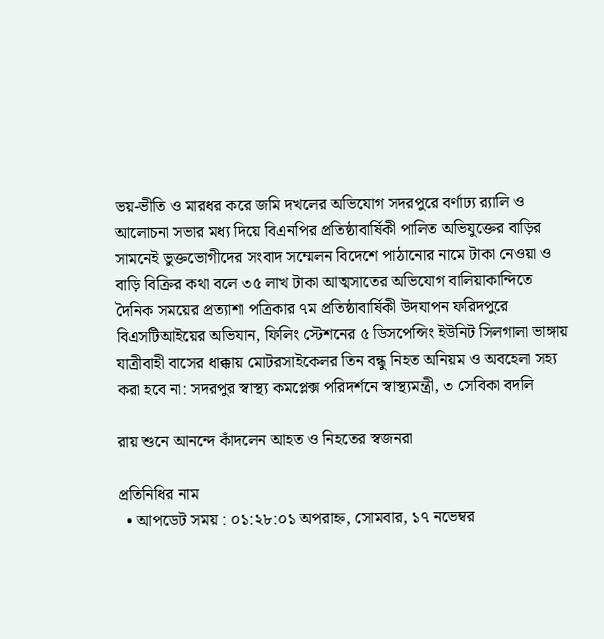ভয়-ভীতি ও মারধর করে জমি দখলের অভিযোগ সদরপুরে বর্ণাঢ্য র‍্যালি ও আলোচনা সভার মধ্য দিয়ে বিএনপির প্রতিষ্ঠাবার্ষিকী পালিত অভিযুক্তের বাড়ির সামনেই ভুক্তভোগীদের সংবাদ সম্মেলন বিদেশে পাঠানোর নামে টাকা নেওয়া ও বাড়ি বিক্রির কথা বলে ৩৫ লাখ টাকা আত্মসাতের অভিযোগ বালিয়াকান্দিতে দৈনিক সময়ের প্রত্যাশা পত্রিকার ৭ম প্রতিষ্ঠাবার্ষিকী উদযাপন ফরিদপুরে বিএসটিআইয়ের অভিযান, ফিলিং স্টেশনের ৫ ডিসপেন্সিং ইউনিট সিলগালা ভাঙ্গায় যাত্রীবাহী বাসের ধাক্কায় মোটরসাইকেলর তিন বন্ধু নিহত অনিয়ম ও অবহেলা সহ্য করা হবে না: সদরপুর স্বাস্থ্য কমপ্লেক্স পরিদর্শনে স্বাস্থ্যমন্ত্রী, ৩ সেবিকা বদলি

রায় শুনে আনন্দে কাঁদলেন আহত ও নিহতের স্বজনরা

প্রতিনিধির নাম
  • আপডেট সময় : ০১:২৮:০১ অপরাহ্ন, সোমবার, ১৭ নভেম্বর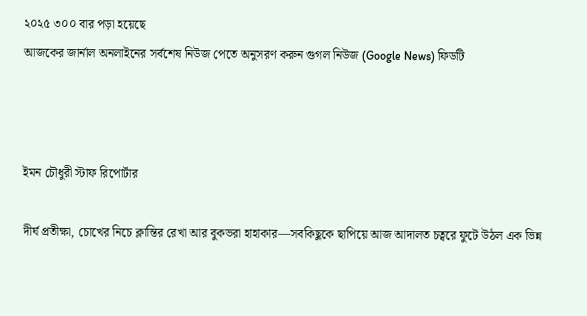২০২৫ ৩০০ বার পড়া হয়েছে
আজকের জার্নাল অনলাইনের সর্বশেষ নিউজ পেতে অনুসরণ করুন গুগল নিউজ (Google News) ফিডটি



ইমন চৌধুরী স্টাফ রিপোর্টার

দীর্ঘ প্রতীক্ষা, চোখের নিচে ক্লান্তির রেখা আর বুকভরা হাহাকার—সবকিছুকে ছাপিয়ে আজ আদালত চত্বরে ফুটে উঠল এক ভিন্ন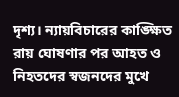দৃশ্য। ন্যায়বিচারের কাঙ্ক্ষিত রায় ঘোষণার পর আহত ও নিহতদের স্বজনদের মুখে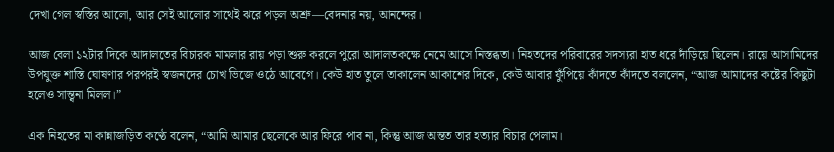দেখা গেল স্বস্তির আলো, আর সেই আলোর সাথেই ঝরে পড়ল অশ্রু—বেদনার নয়, আনন্দের।

আজ বেলা ১২টার দিকে আদালতের বিচারক মামলার রায় পড়া শুরু করলে পুরো আদালতকক্ষে নেমে আসে নিস্তব্ধতা। নিহতদের পরিবারের সদস্যরা হাত ধরে দাঁড়িয়ে ছিলেন। রায়ে আসামিদের উপযুক্ত শাস্তি ঘোষণার পরপরই স্বজনদের চোখ ভিজে ওঠে আবেগে। কেউ হাত তুলে তাকালেন আকাশের দিকে, কেউ আবার ফুঁপিয়ে কাঁদতে কাঁদতে বললেন, “আজ আমাদের কষ্টের কিছুটা হলেও সান্ত্বনা মিলল।”

এক নিহতের মা কান্নাজড়িত কণ্ঠে বলেন, “আমি আমার ছেলেকে আর ফিরে পাব না, কিন্তু আজ অন্তত তার হত্যার বিচার পেলাম।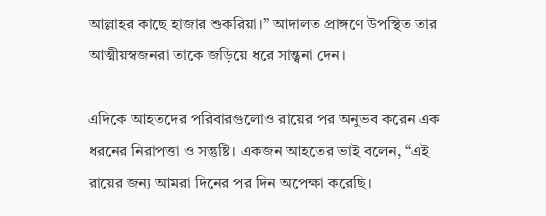আল্লাহর কাছে হাজার শুকরিয়া।” আদালত প্রাঙ্গণে উপস্থিত তার আত্মীয়স্বজনরা তাকে জড়িয়ে ধরে সান্ত্বনা দেন।

এদিকে আহতদের পরিবারগুলোও রায়ের পর অনুভব করেন এক ধরনের নিরাপত্তা ও সন্তুষ্টি। একজন আহতের ভাই বলেন, “এই রায়ের জন্য আমরা দিনের পর দিন অপেক্ষা করেছি।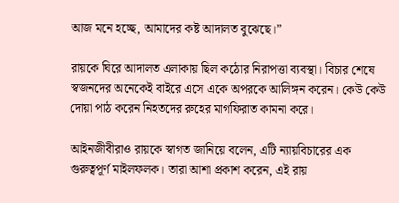আজ মনে হচ্ছে, আমাদের কষ্ট আদালত বুঝেছে।”

রায়কে ঘিরে আদালত এলাকায় ছিল কঠোর নিরাপত্তা ব্যবস্থা। বিচার শেষে স্বজনদের অনেকেই বাইরে এসে একে অপরকে আলিঙ্গন করেন। কেউ কেউ দোয়া পাঠ করেন নিহতদের রুহের মাগফিরাত কামনা করে।

আইনজীবীরাও রায়কে স্বাগত জানিয়ে বলেন, এটি ন্যায়বিচারের এক গুরুত্বপূর্ণ মাইলফলক। তারা আশা প্রকাশ করেন, এই রায়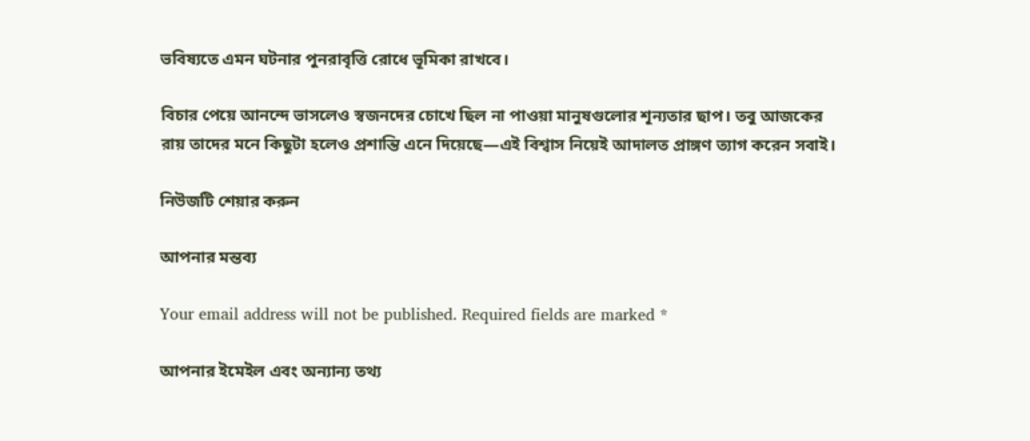ভবিষ্যতে এমন ঘটনার পুনরাবৃত্তি রোধে ভূমিকা রাখবে।

বিচার পেয়ে আনন্দে ভাসলেও স্বজনদের চোখে ছিল না পাওয়া মানুষগুলোর শূন্যতার ছাপ। তবু আজকের রায় তাদের মনে কিছুটা হলেও প্রশান্তি এনে দিয়েছে—এই বিশ্বাস নিয়েই আদালত প্রাঙ্গণ ত্যাগ করেন সবাই।

নিউজটি শেয়ার করুন

আপনার মন্তব্য

Your email address will not be published. Required fields are marked *

আপনার ইমেইল এবং অন্যান্য তথ্য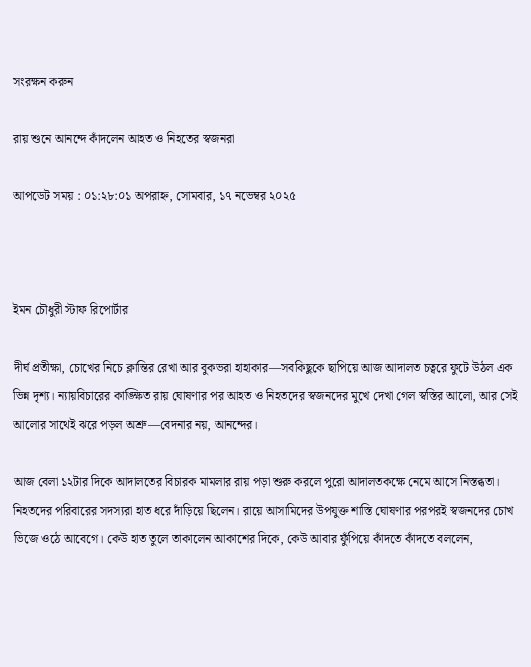সংরক্ষন করুন

রায় শুনে আনন্দে কাঁদলেন আহত ও নিহতের স্বজনরা

আপডেট সময় : ০১:২৮:০১ অপরাহ্ন, সোমবার, ১৭ নভেম্বর ২০২৫



ইমন চৌধুরী স্টাফ রিপোর্টার

দীর্ঘ প্রতীক্ষা, চোখের নিচে ক্লান্তির রেখা আর বুকভরা হাহাকার—সবকিছুকে ছাপিয়ে আজ আদালত চত্বরে ফুটে উঠল এক ভিন্ন দৃশ্য। ন্যায়বিচারের কাঙ্ক্ষিত রায় ঘোষণার পর আহত ও নিহতদের স্বজনদের মুখে দেখা গেল স্বস্তির আলো, আর সেই আলোর সাথেই ঝরে পড়ল অশ্রু—বেদনার নয়, আনন্দের।

আজ বেলা ১২টার দিকে আদালতের বিচারক মামলার রায় পড়া শুরু করলে পুরো আদালতকক্ষে নেমে আসে নিস্তব্ধতা। নিহতদের পরিবারের সদস্যরা হাত ধরে দাঁড়িয়ে ছিলেন। রায়ে আসামিদের উপযুক্ত শাস্তি ঘোষণার পরপরই স্বজনদের চোখ ভিজে ওঠে আবেগে। কেউ হাত তুলে তাকালেন আকাশের দিকে, কেউ আবার ফুঁপিয়ে কাঁদতে কাঁদতে বললেন,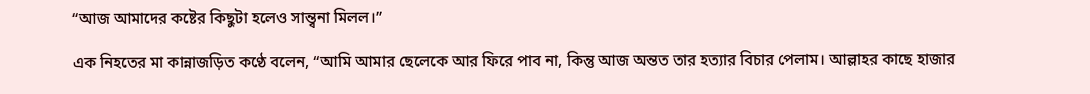“আজ আমাদের কষ্টের কিছুটা হলেও সান্ত্বনা মিলল।”

এক নিহতের মা কান্নাজড়িত কণ্ঠে বলেন, “আমি আমার ছেলেকে আর ফিরে পাব না, কিন্তু আজ অন্তত তার হত্যার বিচার পেলাম। আল্লাহর কাছে হাজার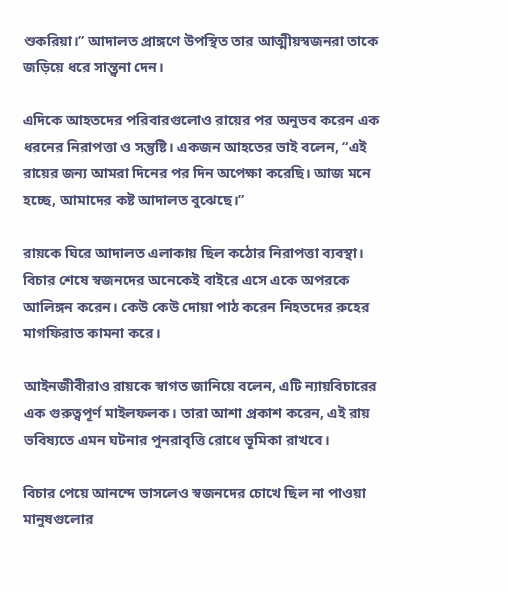শুকরিয়া।” আদালত প্রাঙ্গণে উপস্থিত তার আত্মীয়স্বজনরা তাকে জড়িয়ে ধরে সান্ত্বনা দেন।

এদিকে আহতদের পরিবারগুলোও রায়ের পর অনুভব করেন এক ধরনের নিরাপত্তা ও সন্তুষ্টি। একজন আহতের ভাই বলেন, “এই রায়ের জন্য আমরা দিনের পর দিন অপেক্ষা করেছি। আজ মনে হচ্ছে, আমাদের কষ্ট আদালত বুঝেছে।”

রায়কে ঘিরে আদালত এলাকায় ছিল কঠোর নিরাপত্তা ব্যবস্থা। বিচার শেষে স্বজনদের অনেকেই বাইরে এসে একে অপরকে আলিঙ্গন করেন। কেউ কেউ দোয়া পাঠ করেন নিহতদের রুহের মাগফিরাত কামনা করে।

আইনজীবীরাও রায়কে স্বাগত জানিয়ে বলেন, এটি ন্যায়বিচারের এক গুরুত্বপূর্ণ মাইলফলক। তারা আশা প্রকাশ করেন, এই রায় ভবিষ্যতে এমন ঘটনার পুনরাবৃত্তি রোধে ভূমিকা রাখবে।

বিচার পেয়ে আনন্দে ভাসলেও স্বজনদের চোখে ছিল না পাওয়া মানুষগুলোর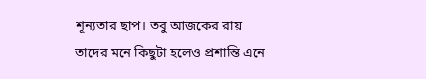শূন্যতার ছাপ। তবু আজকের রায় তাদের মনে কিছুটা হলেও প্রশান্তি এনে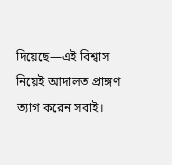দিয়েছে—এই বিশ্বাস নিয়েই আদালত প্রাঙ্গণ ত্যাগ করেন সবাই।